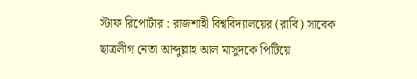স্টাফ রিপোর্টার : রাজশাহী বিশ্ববিদ্যালয়ের (রাবি) সাবেক ছাত্রলীগ নেতা আব্দুল্লাহ আল মাসুদকে পিটিয়ে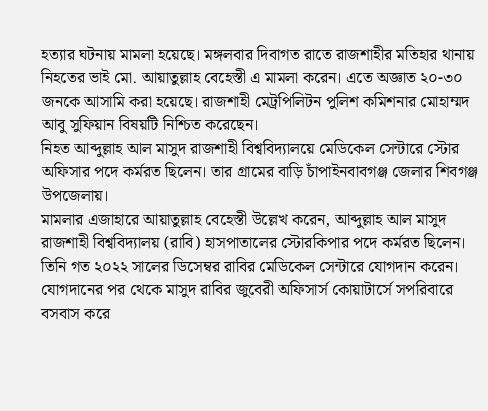হত্যার ঘটনায় মামলা হয়েছে। মঙ্গলবার দিবাগত রাতে রাজশাহীর মতিহার থানায় নিহতের ভাই মো. আয়াতুল্লাহ বেহেস্তী এ মামলা করেন। এতে অজ্ঞাত ২০-৩০ জনকে আসামি করা হয়েছে। রাজশাহী মেট্রপিলিটন পুলিশ কমিশনার মোহাম্মদ আবু সুফিয়ান বিষয়টি নিশ্চিত করেছেন।
নিহত আব্দুল্লাহ আল মাসুদ রাজশাহী বিশ্ববিদ্যালয়ে মেডিকেল সেন্টারে স্টোর অফিসার পদে কর্মরত ছিলেন। তার গ্রামের বাড়ি চাঁপাইনবাবগঞ্জ জেলার শিবগঞ্জ উপজেলায়।
মামলার এজাহারে আয়াতুল্লাহ বেহেস্তী উল্লেখ করেন, আব্দুল্লাহ আল মাসুদ রাজশাহী বিশ্ববিদ্যালয় (রাবি) হাসপাতালের স্টোরকিপার পদে কর্মরত ছিলেন। তিনি গত ২০২২ সালের ডিসেম্বর রাবির মেডিকেল সেন্টারে যোগদান করেন। যোগদানের পর থেকে মাসুদ রাবির জুবেরী অফিসার্স কোয়াটার্সে সপরিবারে বসবাস করে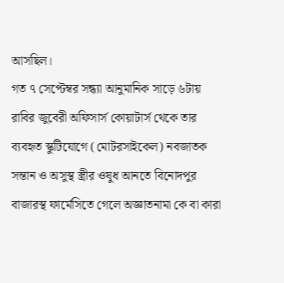আসছিল।
গত ৭ সেপ্টেম্বর সন্ধ্যা আনুমানিক সাড়ে ৬টায় রাবির জুবেরী অফিসার্স কোয়াটার্স থেকে তার ব্যবহৃত স্কুটিযোগে (মোটরসাইকেল) নবজাতক সন্তান ও অসুস্থ স্ত্রীর ওষুধ আনতে বিনোদপুর বাজারস্থ ফার্মেসিতে গেলে অজ্ঞাতনামা কে বা কারা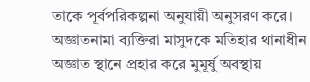তাকে পূর্বপরিকল্পনা অনুযায়ী অনুসরণ করে। অজ্ঞাতনামা ব্যক্তিরা মাসুদকে মতিহার থানাধীন অজ্ঞাত স্থানে প্রহার করে মুমূর্ষু অবস্থায়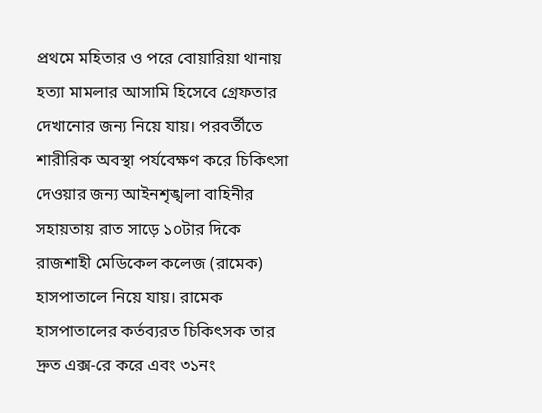প্রথমে মহিতার ও পরে বোয়ারিয়া থানায় হত্যা মামলার আসামি হিসেবে গ্রেফতার দেখানোর জন্য নিয়ে যায়। পরবর্তীতে শারীরিক অবস্থা পর্যবেক্ষণ করে চিকিৎসা দেওয়ার জন্য আইনশৃঙ্খলা বাহিনীর সহায়তায় রাত সাড়ে ১০টার দিকে রাজশাহী মেডিকেল কলেজ (রামেক) হাসপাতালে নিয়ে যায়। রামেক হাসপাতালের কর্তব্যরত চিকিৎসক তার দ্রুত এক্স-রে করে এবং ৩১নং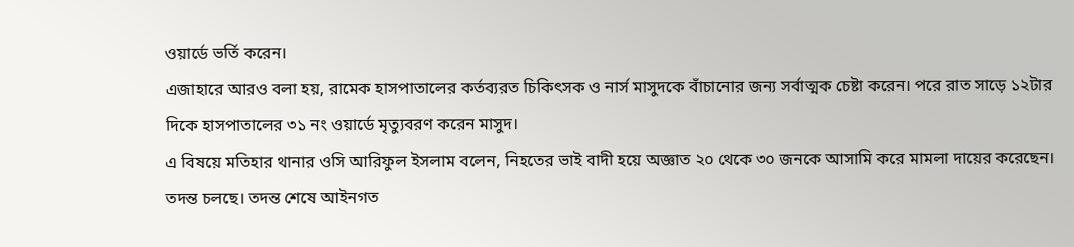ওয়ার্ডে ভর্তি করেন।
এজাহারে আরও বলা হয়, রামেক হাসপাতালের কর্তব্যরত চিকিৎসক ও নার্স মাসুদকে বাঁচানোর জন্য সর্বাত্মক চেষ্টা করেন। পরে রাত সাড়ে ১২টার দিকে হাসপাতালের ৩১ নং ওয়ার্ডে মৃত্যুবরণ করেন মাসুদ।
এ বিষয়ে মতিহার থানার ওসি আরিফুল ইসলাম বলেন, নিহতের ভাই বাদী হয়ে অজ্ঞাত ২০ থেকে ৩০ জনকে আসামি করে মামলা দায়ের করেছেন। তদন্ত চলছে। তদন্ত শেষে আইনগত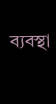ব্যবস্থা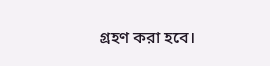গ্রহণ করা হবে।